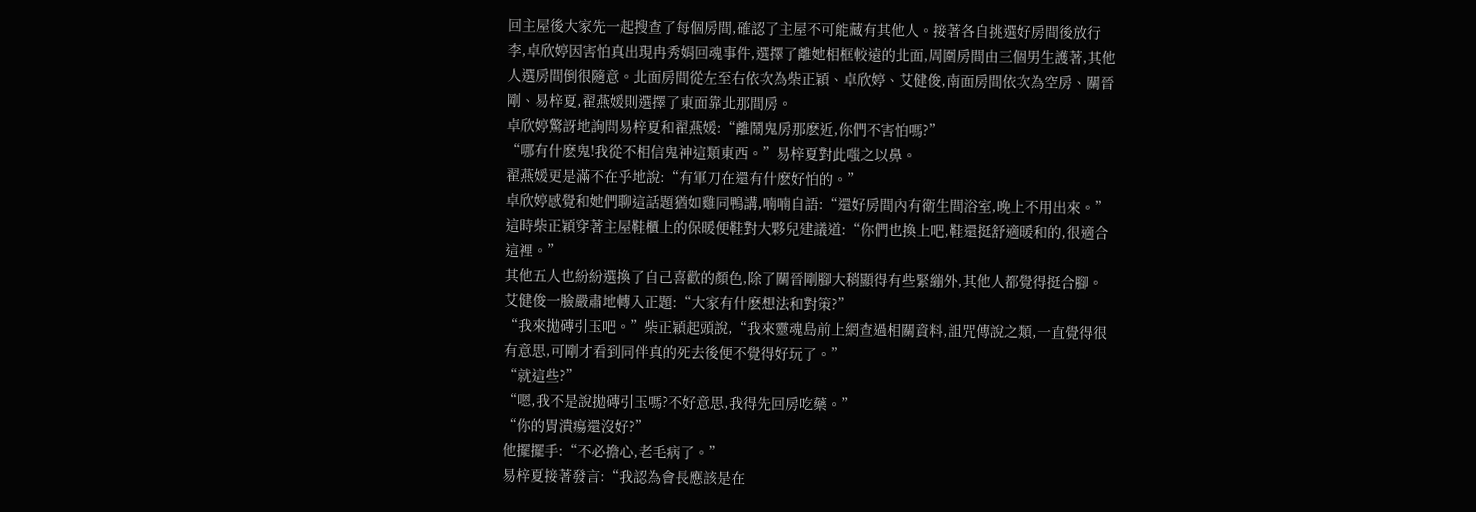回主屋後大家先一起搜查了每個房間,確認了主屋不可能藏有其他人。接著各自挑選好房間後放行李,卓欣婷因害怕真出現冉秀娟回魂事件,選擇了離她相框較遠的北面,周圍房間由三個男生護著,其他人選房間倒很隨意。北面房間從左至右依次為柴正穎、卓欣婷、艾健俊,南面房間依次為空房、關晉剛、易梓夏,翟燕媛則選擇了東面靠北那間房。
卓欣婷驚訝地詢問易梓夏和翟燕媛:“離鬧鬼房那麽近,你們不害怕嗎?”
“哪有什麽鬼!我從不相信鬼神這類東西。”易梓夏對此嗤之以鼻。
翟燕媛更是滿不在乎地說:“有軍刀在還有什麽好怕的。”
卓欣婷感覺和她們聊這話題猶如雞同鴨講,喃喃自語:“還好房間內有衛生間浴室,晚上不用出來。”
這時柴正穎穿著主屋鞋櫃上的保暖便鞋對大夥兒建議道:“你們也換上吧,鞋還挺舒適暖和的,很適合這裡。”
其他五人也紛紛選換了自己喜歡的顏色,除了關晉剛腳大稍顯得有些緊繃外,其他人都覺得挺合腳。
艾健俊一臉嚴肅地轉入正題:“大家有什麽想法和對策?”
“我來拋磚引玉吧。”柴正穎起頭說,“我來靈魂島前上網查過相關資料,詛咒傳說之類,一直覺得很有意思,可剛才看到同伴真的死去後便不覺得好玩了。”
“就這些?”
“嗯,我不是說拋磚引玉嗎?不好意思,我得先回房吃藥。”
“你的胃潰瘍還沒好?”
他擺擺手:“不必擔心,老毛病了。”
易梓夏接著發言:“我認為會長應該是在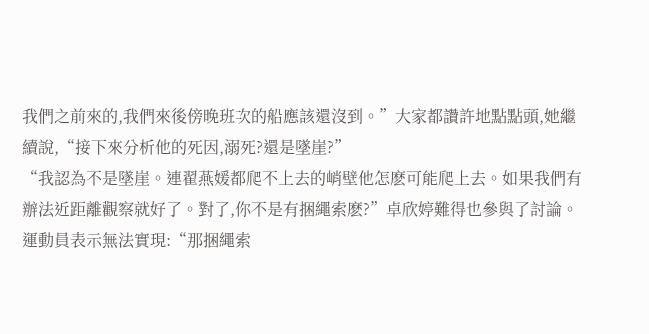我們之前來的,我們來後傍晚班次的船應該還沒到。”大家都讚許地點點頭,她繼續說,“接下來分析他的死因,溺死?還是墜崖?”
“我認為不是墜崖。連翟燕媛都爬不上去的峭壁他怎麽可能爬上去。如果我們有辦法近距離觀察就好了。對了,你不是有捆繩索麽?”卓欣婷難得也參與了討論。
運動員表示無法實現:“那捆繩索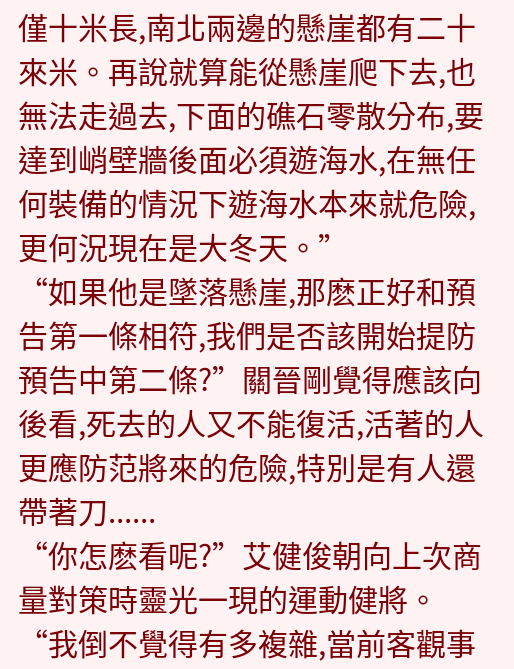僅十米長,南北兩邊的懸崖都有二十來米。再說就算能從懸崖爬下去,也無法走過去,下面的礁石零散分布,要達到峭壁牆後面必須遊海水,在無任何裝備的情況下遊海水本來就危險,更何況現在是大冬天。”
“如果他是墜落懸崖,那麽正好和預告第一條相符,我們是否該開始提防預告中第二條?”關晉剛覺得應該向後看,死去的人又不能復活,活著的人更應防范將來的危險,特別是有人還帶著刀......
“你怎麽看呢?”艾健俊朝向上次商量對策時靈光一現的運動健將。
“我倒不覺得有多複雜,當前客觀事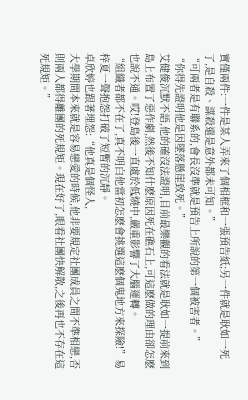實僅兩件:一件是某人弄來了個相框和一張預告紙;另一件就是耿如一死了,是自殺、謀殺還是意外都未可知。”
“可兩者是有聯系的,會長沒準就是預告上所說的第一個被害者。”
“你得先證明他是因墜落懸崖致死。”
艾健俊沉默不語,他的確沒法證明,目前最樂觀的看法就是耿如一提前來到島上布置了惡作劇,然後不知什麽原因死在礁石上,可這麽做的理由卻怎麽也說不通。哎!登島後一直處於低燒中,嚴重影響了大腦運轉。
“組織者都不在了,真不明白他當初怎麽會挑選這麽個鬼地方來探險!”易梓夏一聲抱怨打破了短暫的沉靜。
卓欣婷也跟著埋怨:“他真是個怪人,
大學期間本來就是容易戀愛的時候,他非要規定社團成員之間不準相戀,否則兩人都得離團的死規矩。現在好了,眼看社團快解散,之後再也不存在這死規矩。”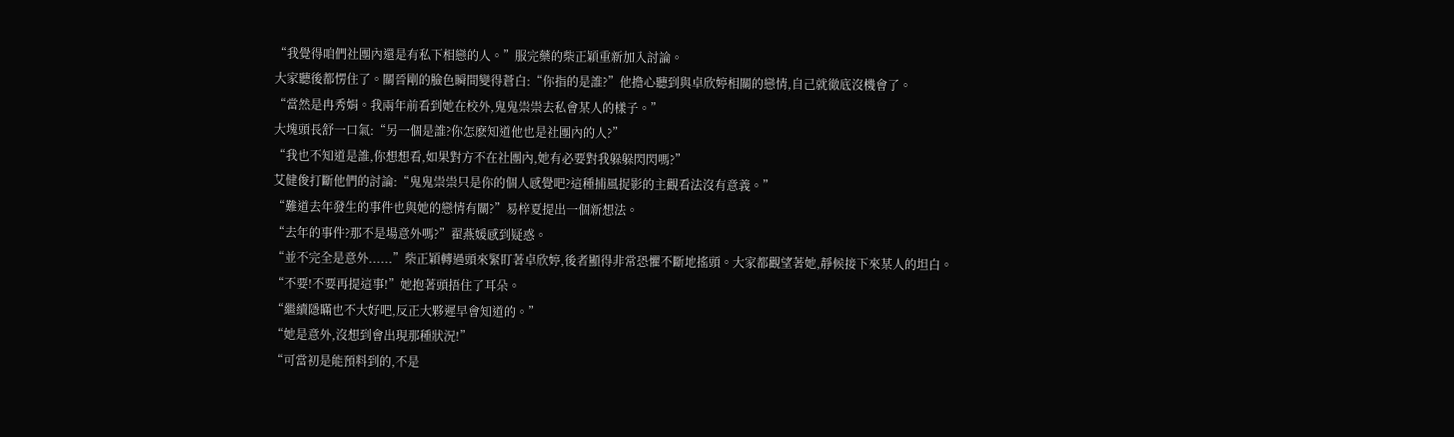“我覺得咱們社團內還是有私下相戀的人。”服完藥的柴正穎重新加入討論。
大家聽後都愣住了。關晉剛的臉色瞬間變得蒼白:“你指的是誰?”他擔心聽到與卓欣婷相關的戀情,自己就徹底沒機會了。
“當然是冉秀娟。我兩年前看到她在校外,鬼鬼祟祟去私會某人的樣子。”
大塊頭長舒一口氣:“另一個是誰?你怎麽知道他也是社團內的人?”
“我也不知道是誰,你想想看,如果對方不在社團內,她有必要對我躲躲閃閃嗎?”
艾健俊打斷他們的討論:“鬼鬼祟祟只是你的個人感覺吧?這種捕風捉影的主觀看法沒有意義。”
“難道去年發生的事件也與她的戀情有關?”易梓夏提出一個新想法。
“去年的事件?那不是場意外嗎?”翟燕媛感到疑惑。
“並不完全是意外......”柴正穎轉過頭來緊盯著卓欣婷,後者顯得非常恐懼不斷地搖頭。大家都觀望著她,靜候接下來某人的坦白。
“不要!不要再提這事!”她抱著頭捂住了耳朵。
“繼續隱瞞也不大好吧,反正大夥遲早會知道的。”
“她是意外,沒想到會出現那種狀況!”
“可當初是能預料到的,不是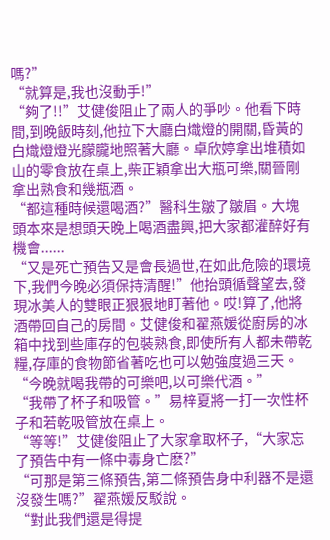嗎?”
“就算是,我也沒動手!”
“夠了!!”艾健俊阻止了兩人的爭吵。他看下時間,到晚飯時刻,他拉下大廳白熾燈的開關,昏黃的白熾燈燈光朦朧地照著大廳。卓欣婷拿出堆積如山的零食放在桌上,柴正穎拿出大瓶可樂,關晉剛拿出熟食和幾瓶酒。
“都這種時候還喝酒?”醫科生皺了皺眉。大塊頭本來是想頭天晚上喝酒盡興,把大家都灌醉好有機會......
“又是死亡預告又是會長過世,在如此危險的環境下,我們今晚必須保持清醒!”他抬頭循聲望去,發現冰美人的雙眼正狠狠地盯著他。哎!算了,他將酒帶回自己的房間。艾健俊和翟燕媛從廚房的冰箱中找到些庫存的包裝熟食,即使所有人都未帶乾糧,存庫的食物節省著吃也可以勉強度過三天。
“今晚就喝我帶的可樂吧,以可樂代酒。”
“我帶了杯子和吸管。”易梓夏將一打一次性杯子和若乾吸管放在桌上。
“等等!”艾健俊阻止了大家拿取杯子,“大家忘了預告中有一條中毒身亡麽?”
“可那是第三條預告,第二條預告身中利器不是還沒發生嗎?”翟燕媛反駁說。
“對此我們還是得提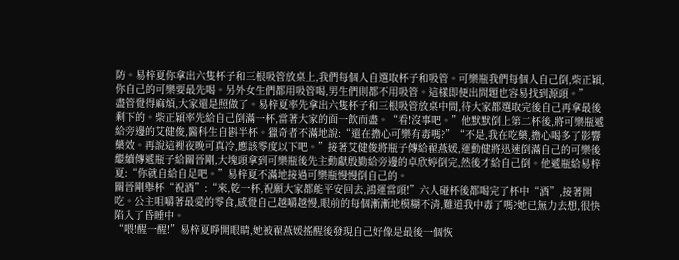防。易梓夏你拿出六隻杯子和三根吸管放桌上,我們每個人自選取杯子和吸管。可樂瓶我們每個人自己倒,柴正穎,你自己的可樂要最先喝。另外女生們都用吸管喝,男生們則都不用吸管。這樣即便出問題也容易找到源頭。”
盡管覺得麻煩,大家還是照做了。易梓夏率先拿出六隻杯子和三根吸管放桌中間,待大家都選取完後自己再拿最後剩下的。柴正穎率先給自己倒滿一杯,當著大家的面一飲而盡。“看!沒事吧。”他默默倒上第二杯後,將可樂瓶遞給旁邊的艾健俊,醫科生自斟半杯。獵奇者不滿地說:“還在擔心可樂有毒嗎?”“不是,我在吃藥,擔心喝多了影響藥效。再說這裡夜晚可真冷,應該零度以下吧。”接著艾健俊將瓶子傳給翟燕媛,運動健將迅速倒滿自己的可樂後繼續傳遞瓶子給關晉剛,大塊頭拿到可樂瓶後先主動獻殷勤給旁邊的卓欣婷倒完,然後才給自己倒。他遞瓶給易梓夏:“你就自給自足吧。”易梓夏不滿地接過可樂瓶慢慢倒自己的。
關晉剛舉杯“祝酒”:“來,乾一杯,祝願大家都能平安回去,鴻運當頭!”六人碰杯後都喝完了杯中“酒”,接著開吃。公主咀嚼著最愛的零食,感覺自己越嚼越慢,眼前的每個漸漸地模糊不清,難道我中毒了嗎?她已無力去想,很快陷入了昏睡中。
“喂!醒一醒!”易梓夏睜開眼睛,她被翟燕媛搖醒後發現自己好像是最後一個恢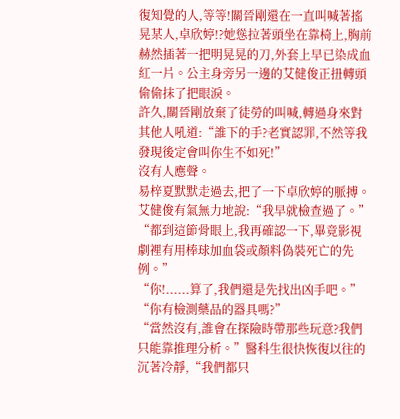復知覺的人,等等!關晉剛還在一直叫喊著搖晃某人,卓欣婷!?她慫拉著頭坐在靠椅上,胸前赫然插著一把明晃晃的刀,外套上早已染成血紅一片。公主身旁另一邊的艾健俊正扭轉頭偷偷抹了把眼淚。
許久,關晉剛放棄了徒勞的叫喊,轉過身來對其他人吼道:“誰下的手?老實認罪,不然等我發現後定會叫你生不如死!”
沒有人應聲。
易梓夏默默走過去,把了一下卓欣婷的脈搏。艾健俊有氣無力地說:“我早就檢查過了。”
“都到這節骨眼上,我再確認一下,畢竟影視劇裡有用棒球加血袋或顏料偽裝死亡的先例。”
“你!......算了,我們還是先找出凶手吧。”
“你有檢測藥品的器具嗎?”
“當然沒有,誰會在探險時帶那些玩意?我們只能靠推理分析。”醫科生很快恢復以往的沉著冷靜,“我們都只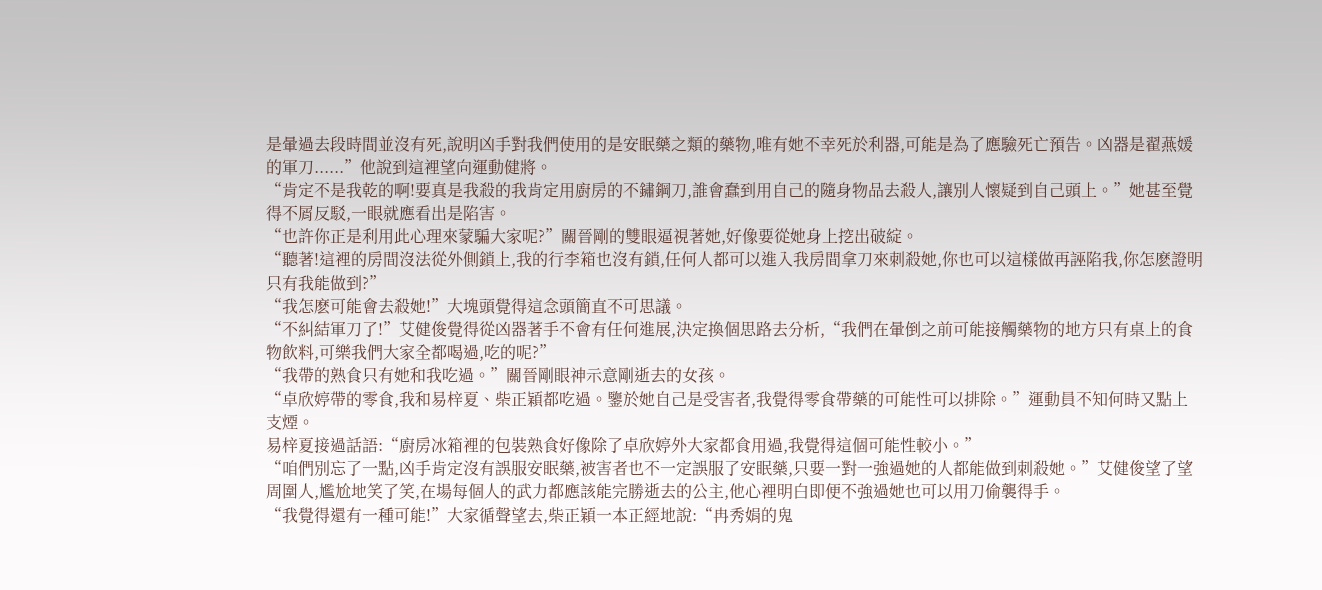是暈過去段時間並沒有死,說明凶手對我們使用的是安眠藥之類的藥物,唯有她不幸死於利器,可能是為了應驗死亡預告。凶器是翟燕媛的軍刀......”他說到這裡望向運動健將。
“肯定不是我乾的啊!要真是我殺的我肯定用廚房的不鏽鋼刀,誰會蠢到用自己的隨身物品去殺人,讓別人懷疑到自己頭上。”她甚至覺得不屑反駁,一眼就應看出是陷害。
“也許你正是利用此心理來蒙騙大家呢?”關晉剛的雙眼逼視著她,好像要從她身上挖出破綻。
“聽著!這裡的房間沒法從外側鎖上,我的行李箱也沒有鎖,任何人都可以進入我房間拿刀來刺殺她,你也可以這樣做再誣陷我,你怎麽證明只有我能做到?”
“我怎麽可能會去殺她!”大塊頭覺得這念頭簡直不可思議。
“不糾結軍刀了!”艾健俊覺得從凶器著手不會有任何進展,決定換個思路去分析,“我們在暈倒之前可能接觸藥物的地方只有桌上的食物飲料,可樂我們大家全都喝過,吃的呢?”
“我帶的熟食只有她和我吃過。”關晉剛眼神示意剛逝去的女孩。
“卓欣婷帶的零食,我和易梓夏、柴正穎都吃過。鑒於她自己是受害者,我覺得零食帶藥的可能性可以排除。”運動員不知何時又點上支煙。
易梓夏接過話語:“廚房冰箱裡的包裝熟食好像除了卓欣婷外大家都食用過,我覺得這個可能性較小。”
“咱們別忘了一點,凶手肯定沒有誤服安眠藥,被害者也不一定誤服了安眠藥,只要一對一強過她的人都能做到刺殺她。”艾健俊望了望周圍人,尷尬地笑了笑,在場每個人的武力都應該能完勝逝去的公主,他心裡明白即便不強過她也可以用刀偷襲得手。
“我覺得還有一種可能!”大家循聲望去,柴正穎一本正經地說:“冉秀娟的鬼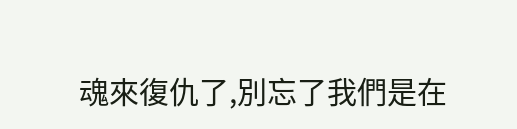魂來復仇了,別忘了我們是在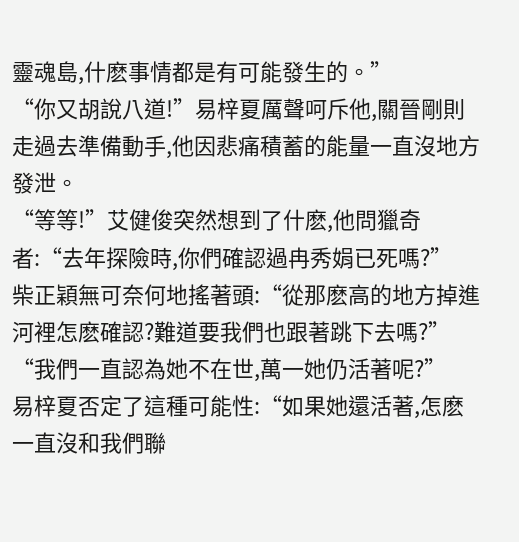靈魂島,什麽事情都是有可能發生的。”
“你又胡說八道!”易梓夏厲聲呵斥他,關晉剛則走過去準備動手,他因悲痛積蓄的能量一直沒地方發泄。
“等等!”艾健俊突然想到了什麽,他問獵奇者:“去年探險時,你們確認過冉秀娟已死嗎?”
柴正穎無可奈何地搖著頭:“從那麽高的地方掉進河裡怎麽確認?難道要我們也跟著跳下去嗎?”
“我們一直認為她不在世,萬一她仍活著呢?”
易梓夏否定了這種可能性:“如果她還活著,怎麽一直沒和我們聯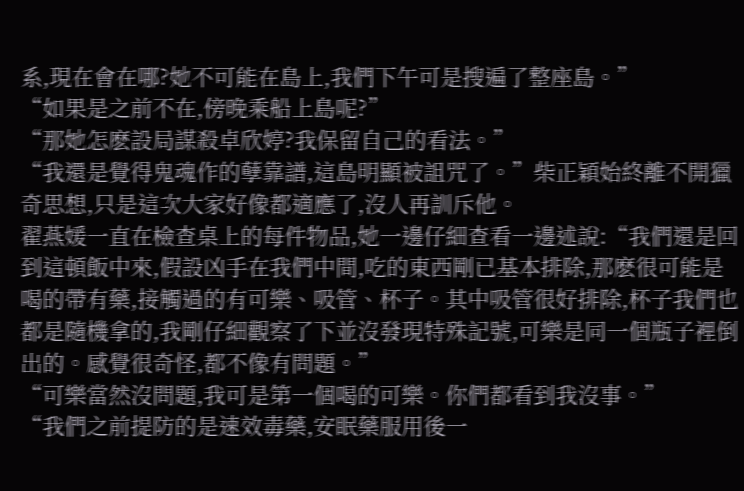系,現在會在哪?她不可能在島上,我們下午可是搜遍了整座島。”
“如果是之前不在,傍晚乘船上島呢?”
“那她怎麽設局謀殺卓欣婷?我保留自己的看法。”
“我還是覺得鬼魂作的孽靠譜,這島明顯被詛咒了。”柴正穎始終離不開獵奇思想,只是這次大家好像都適應了,沒人再訓斥他。
翟燕媛一直在檢查桌上的每件物品,她一邊仔細查看一邊述說:“我們還是回到這頓飯中來,假設凶手在我們中間,吃的東西剛已基本排除,那麽很可能是喝的帶有藥,接觸過的有可樂、吸管、杯子。其中吸管很好排除,杯子我們也都是隨機拿的,我剛仔細觀察了下並沒發現特殊記號,可樂是同一個瓶子裡倒出的。感覺很奇怪,都不像有問題。”
“可樂當然沒問題,我可是第一個喝的可樂。你們都看到我沒事。”
“我們之前提防的是速效毒藥,安眠藥服用後一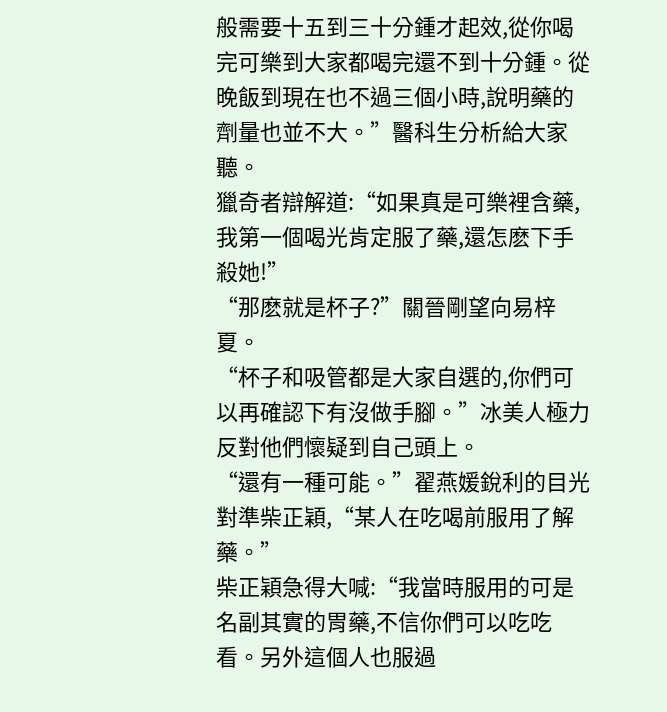般需要十五到三十分鍾才起效,從你喝完可樂到大家都喝完還不到十分鍾。從晚飯到現在也不過三個小時,說明藥的劑量也並不大。”醫科生分析給大家聽。
獵奇者辯解道:“如果真是可樂裡含藥,我第一個喝光肯定服了藥,還怎麽下手殺她!”
“那麽就是杯子?”關晉剛望向易梓夏。
“杯子和吸管都是大家自選的,你們可以再確認下有沒做手腳。”冰美人極力反對他們懷疑到自己頭上。
“還有一種可能。”翟燕媛銳利的目光對準柴正穎,“某人在吃喝前服用了解藥。”
柴正穎急得大喊:“我當時服用的可是名副其實的胃藥,不信你們可以吃吃看。另外這個人也服過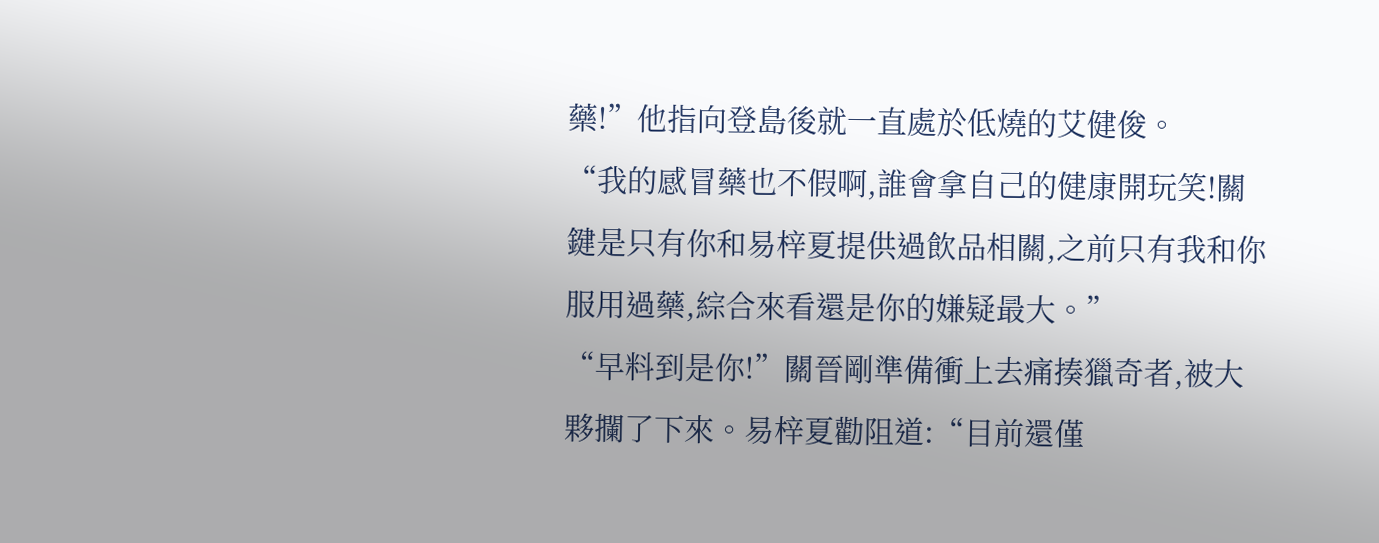藥!”他指向登島後就一直處於低燒的艾健俊。
“我的感冒藥也不假啊,誰會拿自己的健康開玩笑!關鍵是只有你和易梓夏提供過飲品相關,之前只有我和你服用過藥,綜合來看還是你的嫌疑最大。”
“早料到是你!”關晉剛準備衝上去痛揍獵奇者,被大夥攔了下來。易梓夏勸阻道:“目前還僅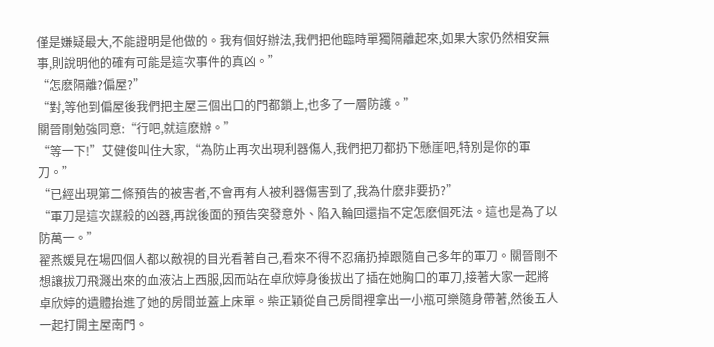僅是嫌疑最大,不能證明是他做的。我有個好辦法,我們把他臨時單獨隔離起來,如果大家仍然相安無事,則說明他的確有可能是這次事件的真凶。”
“怎麽隔離?偏屋?”
“對,等他到偏屋後我們把主屋三個出口的門都鎖上,也多了一層防護。”
關晉剛勉強同意:“行吧,就這麽辦。”
“等一下!”艾健俊叫住大家,“為防止再次出現利器傷人,我們把刀都扔下懸崖吧,特別是你的軍刀。”
“已經出現第二條預告的被害者,不會再有人被利器傷害到了,我為什麽非要扔?”
“軍刀是這次謀殺的凶器,再說後面的預告突發意外、陷入輪回還指不定怎麽個死法。這也是為了以防萬一。”
翟燕媛見在場四個人都以敵視的目光看著自己,看來不得不忍痛扔掉跟隨自己多年的軍刀。關晉剛不想讓拔刀飛濺出來的血液沾上西服,因而站在卓欣婷身後拔出了插在她胸口的軍刀,接著大家一起將卓欣婷的遺體抬進了她的房間並蓋上床單。柴正穎從自己房間裡拿出一小瓶可樂隨身帶著,然後五人一起打開主屋南門。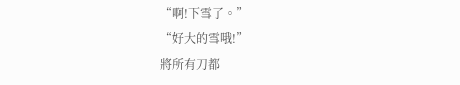“啊!下雪了。”
“好大的雪哦!”
將所有刀都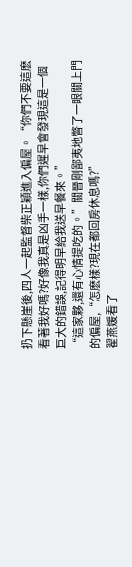扔下懸崖後,四人一起監督柴正穎進入偏屋。“你們不要這麽看著我好嗎?好像我真是凶手一樣,你們遲早會發現這是一個巨大的錯誤,記得明早給我送早餐來。”
“這家夥,還有心情提吃的。”關晉剛鄙夷地瞥了一眼關上門的偏屋,“怎麽樣?現在都回房休息嗎?”
翟燕媛看了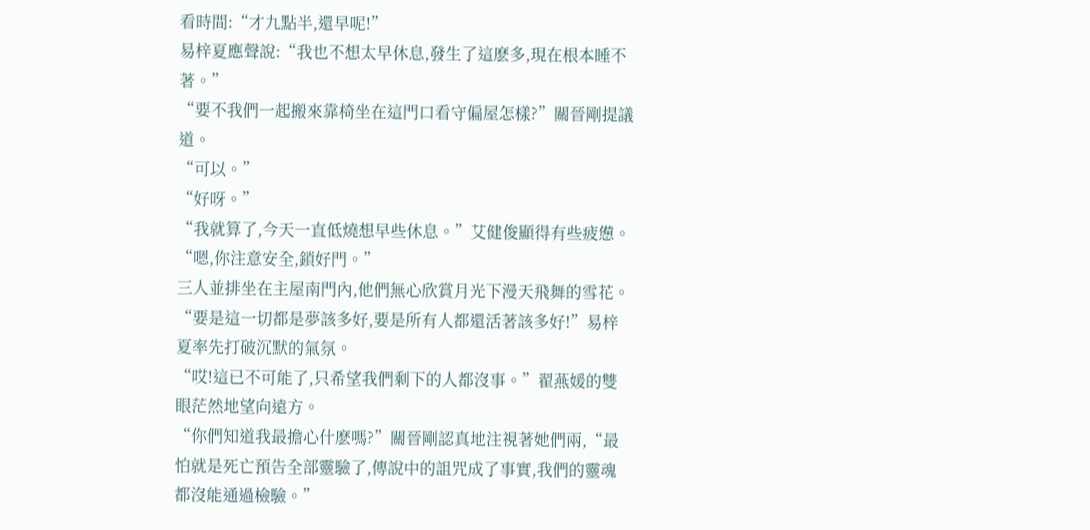看時間:“才九點半,還早呢!”
易梓夏應聲說:“我也不想太早休息,發生了這麽多,現在根本睡不著。”
“要不我們一起搬來靠椅坐在這門口看守偏屋怎樣?”關晉剛提議道。
“可以。”
“好呀。”
“我就算了,今天一直低燒想早些休息。”艾健俊顯得有些疲憊。
“嗯,你注意安全,鎖好門。”
三人並排坐在主屋南門內,他們無心欣賞月光下漫天飛舞的雪花。
“要是這一切都是夢該多好,要是所有人都還活著該多好!”易梓夏率先打破沉默的氣氛。
“哎!這已不可能了,只希望我們剩下的人都沒事。”翟燕媛的雙眼茫然地望向遠方。
“你們知道我最擔心什麽嗎?”關晉剛認真地注視著她們兩,“最怕就是死亡預告全部靈驗了,傳說中的詛咒成了事實,我們的靈魂都沒能通過檢驗。”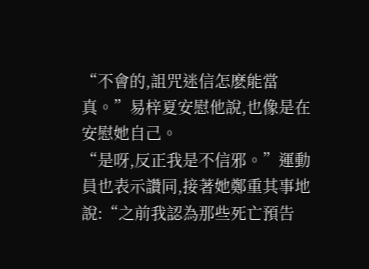“不會的,詛咒迷信怎麽能當真。”易梓夏安慰他說,也像是在安慰她自己。
“是呀,反正我是不信邪。”運動員也表示讚同,接著她鄭重其事地說:“之前我認為那些死亡預告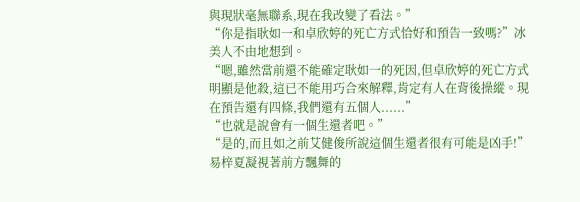與現狀毫無聯系,現在我改變了看法。”
“你是指耿如一和卓欣婷的死亡方式恰好和預告一致嗎?”冰美人不由地想到。
“嗯,雖然當前還不能確定耿如一的死因,但卓欣婷的死亡方式明顯是他殺,這已不能用巧合來解釋,肯定有人在背後操縱。現在預告還有四條,我們還有五個人......”
“也就是說會有一個生還者吧。”
“是的,而且如之前艾健俊所說這個生還者很有可能是凶手!”
易梓夏凝視著前方飄舞的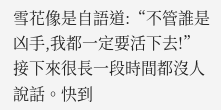雪花像是自語道:“不管誰是凶手,我都一定要活下去!”
接下來很長一段時間都沒人說話。快到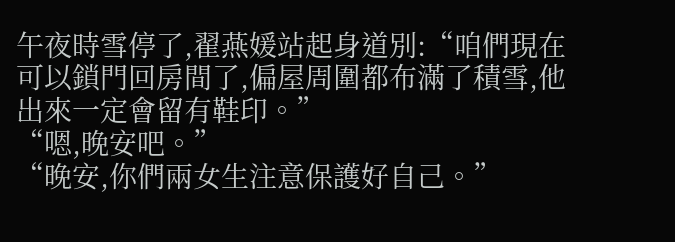午夜時雪停了,翟燕媛站起身道別:“咱們現在可以鎖門回房間了,偏屋周圍都布滿了積雪,他出來一定會留有鞋印。”
“嗯,晚安吧。”
“晚安,你們兩女生注意保護好自己。”